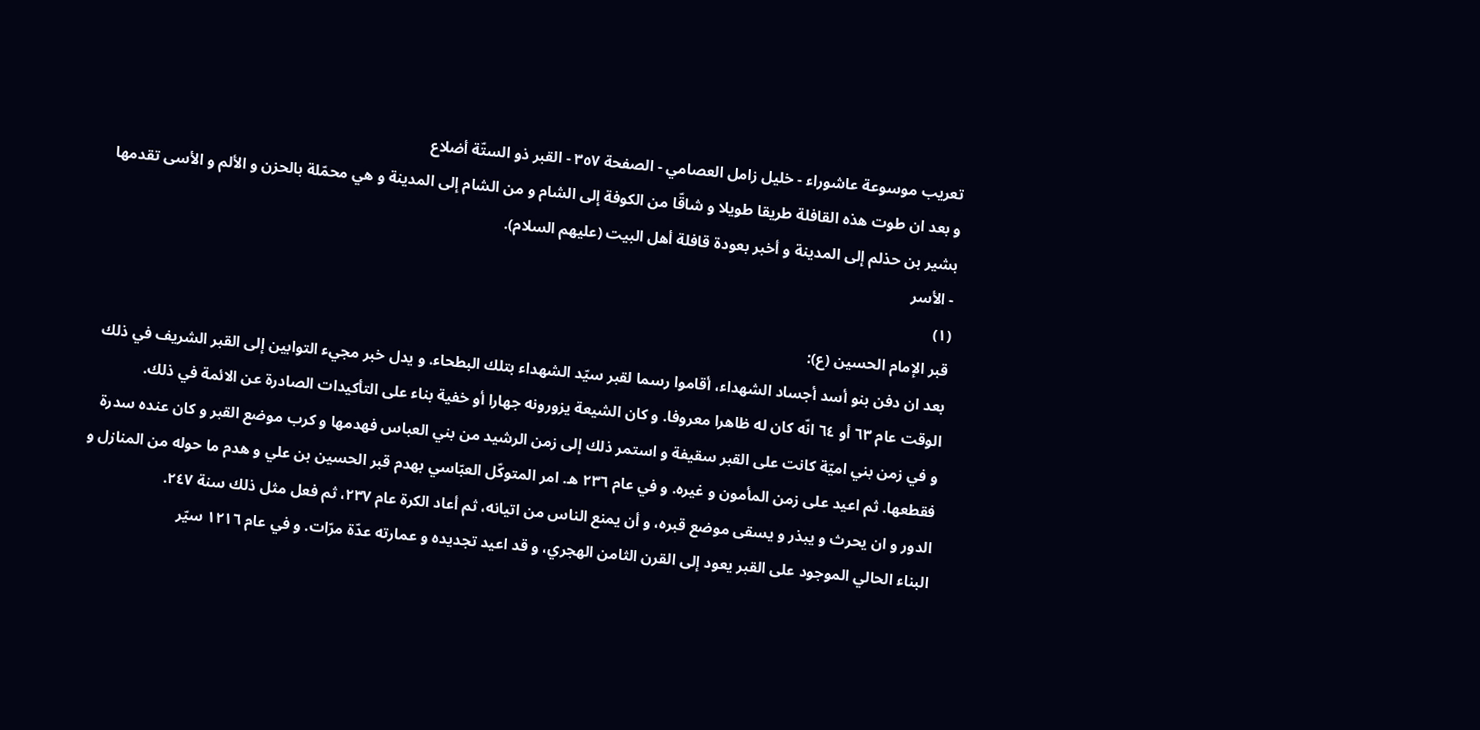تعريب موسوعة عاشوراء - خليل زامل العصامي - الصفحة ٣٥٧ - القبر ذو الستّة أضلاع
و بعد ان طوت هذه القافلة طريقا طويلا و شاقّا من الكوفة إلى الشام و من الشام إلى المدينة و هي محمّلة بالحزن و الألم و الأسى تقدمها بشير بن حذلم إلى المدينة و أخبر بعودة قافلة أهل البيت (عليهم السلام).
- الأسر
(١)
قبر الإمام الحسين (ع):
بعد ان دفن بنو أسد أجساد الشهداء، أقاموا رسما لقبر سيّد الشهداء بتلك البطحاء. و يدل خبر مجيء التوابين إلى القبر الشريف في ذلك الوقت عام ٦٣ أو ٦٤ انّه كان له ظاهرا معروفا. و كان الشيعة يزورونه جهارا أو خفية بناء على التأكيدات الصادرة عن الائمة في ذلك.
و في زمن بني اميّة كانت على القبر سقيفة و استمر ذلك إلى زمن الرشيد من بني العباس فهدمها و كرب موضع القبر و كان عنده سدرة فقطعها. ثم اعيد على زمن المأمون و غيره. و في عام ٢٣٦ ه. امر المتوكّل العبّاسي بهدم قبر الحسين بن علي و هدم ما حوله من المنازل و الدور و ان يحرث و يبذر و يسقى موضع قبره، و أن يمنع الناس من اتيانه، ثم أعاد الكرة عام ٢٣٧، ثم فعل مثل ذلك سنة ٢٤٧.
البناء الحالي الموجود على القبر يعود إلى القرن الثامن الهجري، و قد اعيد تجديده و عمارته عدّة مرّات. و في عام ١٢١٦ سيّر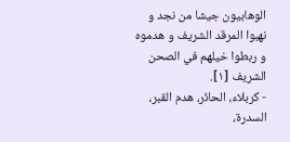الوهابيون جيشا من نجد و نهبوا المرقد الشريف و هدموه و ربطوا خيلهم في الصحن الشريف [١].
- كربلاء، الحائر، هدم القبر، السدرة،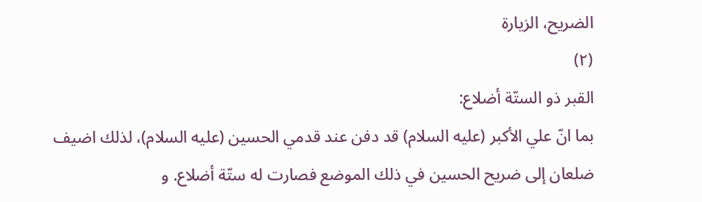الضريح، الزيارة
(٢)
القبر ذو الستّة أضلاع:
بما انّ علي الأكبر (عليه السلام) قد دفن عند قدمي الحسين (عليه السلام)، لذلك اضيف ضلعان إلى ضريح الحسين في ذلك الموضع فصارت له ستّة أضلاع. و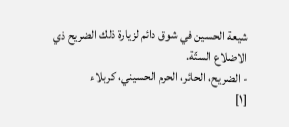شيعة الحسين في شوق دائم لزيارة ذلك الضريح ذي الاضلاع الستّة.
- الضريح، الحائر، الحرم الحسيني، كربلاء
[١]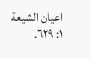اعيان الشيعة ١: ٦٢٩.